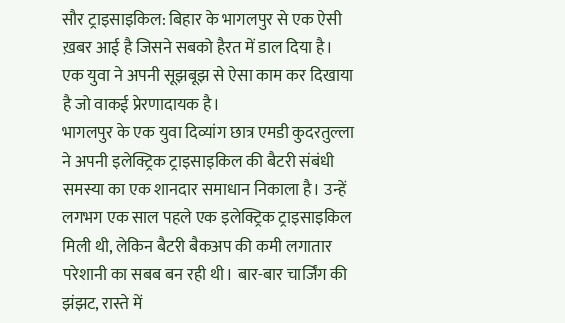सौर ट्राइसाइकिल: बिहार के भागलपुर से एक ऐसी ख़बर आई है जिसने सबको हैरत में डाल दिया है। एक युवा ने अपनी सूझबूझ से ऐसा काम कर दिखाया है जो वाकई प्रेरणादायक है।
भागलपुर के एक युवा दिव्यांग छात्र एमडी कुदरतुल्ला ने अपनी इलेक्ट्रिक ट्राइसाइकिल की बैटरी संबंधी समस्या का एक शानदार समाधान निकाला है। उन्हें लगभग एक साल पहले एक इलेक्ट्रिक ट्राइसाइकिल मिली थी, लेकिन बैटरी बैकअप की कमी लगातार परेशानी का सबब बन रही थी। बार-बार चार्जिंग की झंझट, रास्ते में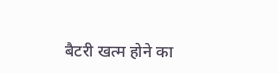बैटरी खत्म होने का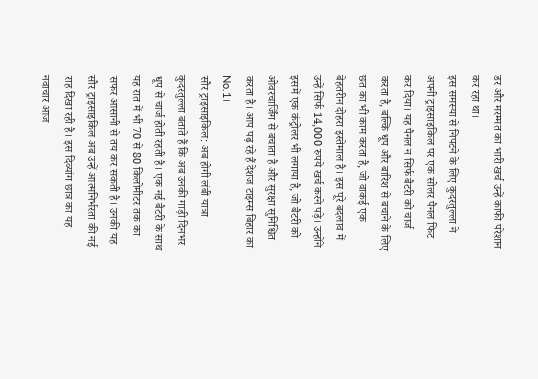डर और मरम्मत का भारी खर्च उन्हें काफी परेशान कर रहा था।
इस समस्या से निपटने के लिए कुदरतुल्ला ने अपनी ट्राइसाइकिल पर एक सोलर पैनल फिट कर दिया। यह पैनल न सिर्फ बैटरी को चार्ज करता है, बल्कि धूप और बारिश से बचाने के लिए छत का भी काम करता है, जो वाकई एक बेहतरीन दोहरा इस्तेमाल है। इस पूरे बदलाव में उन्हें सिर्फ 14,000 रुपये खर्च करने पड़े। उन्होंने इसमें एक कंट्रोलर भी लगाया है, जो बैटरी को ओवरचार्जिंग से बचाता है और सुरक्षा सुनिश्चित करता है। आप पढ़ रहे हैं देशज टाइम्स बिहार का No.1।
सौर ट्राइसाइकिल: अब होगी लंबी यात्रा
कुदरतुल्ला बताते हैं कि अब उनकी गाड़ी दिनभर धूप से चार्ज होती रहती है। एक नई बैटरी के साथ यह रात में भी 70 से 80 किलोमीटर तक का सफर आसानी से तय कर सकती है। उनकी यह सौर ट्राइसाइकिल अब उन्हें आत्मनिर्भरता की नई राह दिखा रही है। इस दिव्यांग छात्र का यह नवाचार आज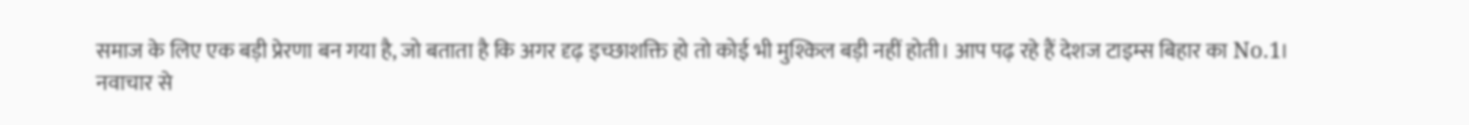समाज के लिए एक बड़ी प्रेरणा बन गया है, जो बताता है कि अगर दृढ़ इच्छाशक्ति हो तो कोई भी मुश्किल बड़ी नहीं होती। आप पढ़ रहे हैं देशज टाइम्स बिहार का No.1।
नवाचार से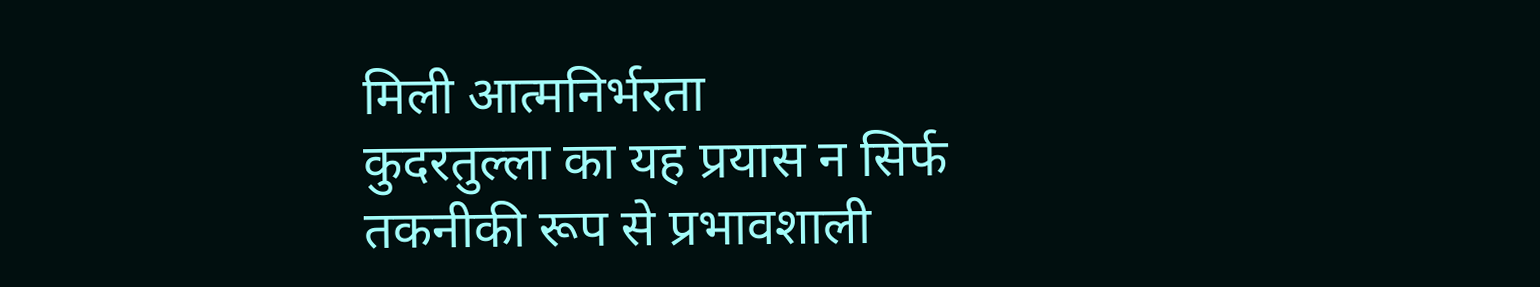मिली आत्मनिर्भरता
कुदरतुल्ला का यह प्रयास न सिर्फ तकनीकी रूप से प्रभावशाली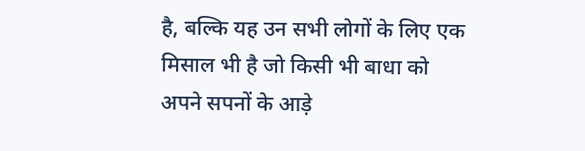है, बल्कि यह उन सभी लोगों के लिए एक मिसाल भी है जो किसी भी बाधा को अपने सपनों के आड़े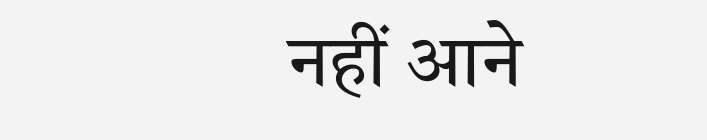नहीं आने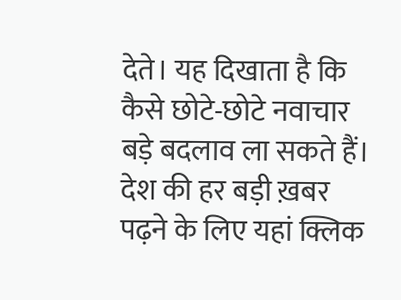देते। यह दिखाता है कि कैसे छोटे-छोटे नवाचार बड़े बदलाव ला सकते हैं। देश की हर बड़ी ख़बर पढ़ने के लिए यहां क्लिक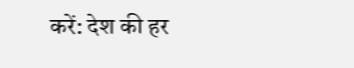करें: देश की हर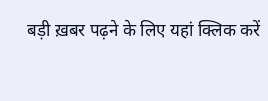बड़ी ख़बर पढ़ने के लिए यहां क्लिक करें